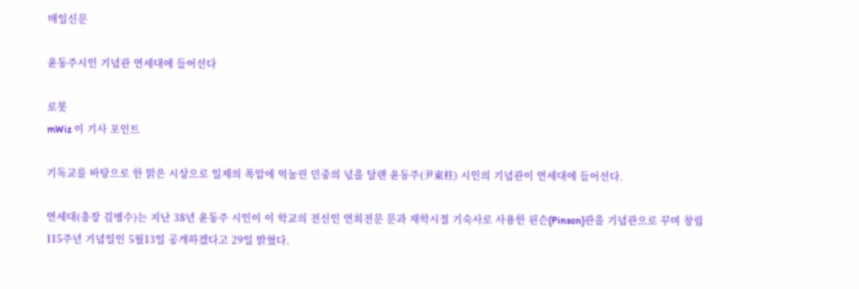매일신문

윤동주시인 기념관 연세대에 들어선다

로봇
mWiz 이 기사 포인트

기독교를 바탕으로 한 맑은 시상으로 일제의 폭압에 억눌린 민중의 넋을 달랜 윤동주(尹東柱) 시인의 기념관이 연세대에 들어선다.

연세대(총장 김병수)는 지난 38년 윤동주 시인이 이 학교의 전신인 연희전문 문과 재학시절 기숙사로 사용한 핀슨(Pinson)관을 기념관으로 꾸며 창립 115주년 기념일인 5월13일 공개하겠다고 29일 밝혔다.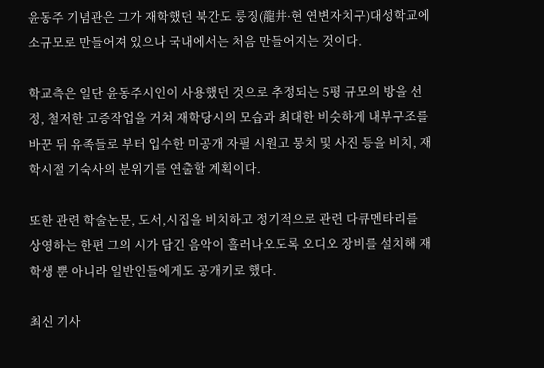윤동주 기념관은 그가 재학했던 북간도 룽징(龍井·현 연변자치구)대성학교에 소규모로 만들어져 있으나 국내에서는 처음 만들어지는 것이다.

학교측은 일단 윤동주시인이 사용했던 것으로 추정되는 5평 규모의 방을 선정, 철저한 고증작업을 거쳐 재학당시의 모습과 최대한 비슷하게 내부구조를 바꾼 뒤 유족들로 부터 입수한 미공개 자필 시원고 뭉치 및 사진 등을 비치, 재학시절 기숙사의 분위기를 연출할 계획이다.

또한 관련 학술논문, 도서,시집을 비치하고 정기적으로 관련 다큐멘타리를 상영하는 한편 그의 시가 담긴 음악이 흘러나오도록 오디오 장비를 설치해 재학생 뿐 아니라 일반인들에게도 공개키로 했다.

최신 기사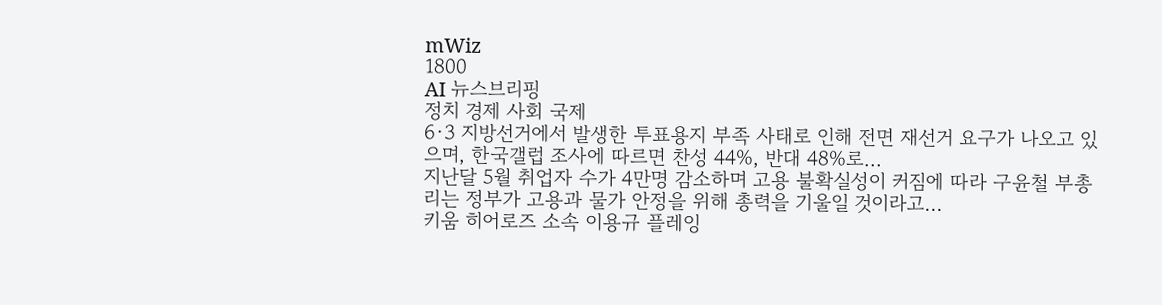mWiz
1800
AI 뉴스브리핑
정치 경제 사회 국제
6·3 지방선거에서 발생한 투표용지 부족 사태로 인해 전면 재선거 요구가 나오고 있으며, 한국갤럽 조사에 따르면 찬성 44%, 반대 48%로...
지난달 5월 취업자 수가 4만명 감소하며 고용 불확실성이 커짐에 따라 구윤철 부총리는 정부가 고용과 물가 안정을 위해 총력을 기울일 것이라고...
키움 히어로즈 소속 이용규 플레잉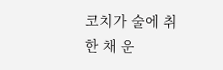코치가 술에 취한 채 운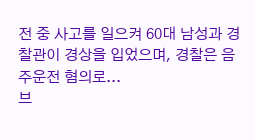전 중 사고를 일으켜 60대 남성과 경찰관이 경상을 입었으며, 경찰은 음주운전 혐의로...
브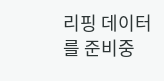리핑 데이터를 준비중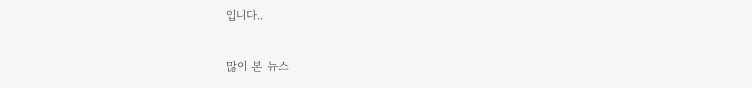입니다..

많이 본 뉴스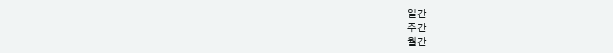일간
주간
월간